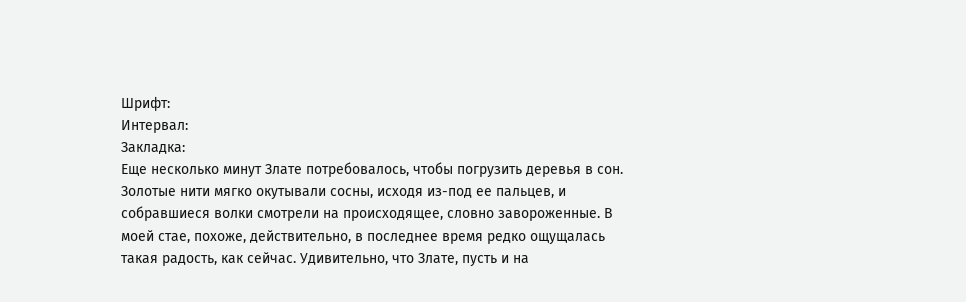Шрифт:
Интервал:
Закладка:
Еще несколько минут Злате потребовалось, чтобы погрузить деревья в сон. Золотые нити мягко окутывали сосны, исходя из-под ее пальцев, и собравшиеся волки смотрели на происходящее, словно завороженные. В моей стае, похоже, действительно, в последнее время редко ощущалась такая радость, как сейчас. Удивительно, что Злате, пусть и на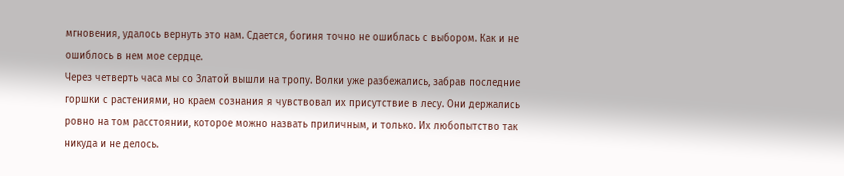мгновения, удалось вернуть это нам. Сдается, богиня точно не ошиблась с выбором. Как и не ошиблось в нем мое сердце.
Через четверть часа мы со Златой вышли на тропу. Волки уже разбежались, забрав последние горшки с растениями, но краем сознания я чувствовал их присутствие в лесу. Они держались ровно на том расстоянии, которое можно назвать приличным, и только. Их любопытство так никуда и не делось.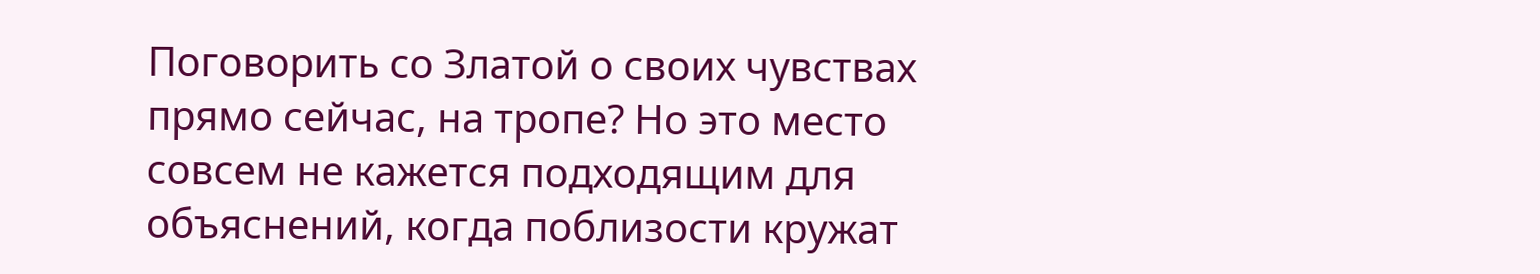Поговорить со Златой о своих чувствах прямо сейчас, на тропе? Но это место совсем не кажется подходящим для объяснений, когда поблизости кружат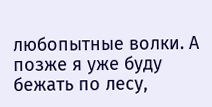любопытные волки. А позже я уже буду бежать по лесу,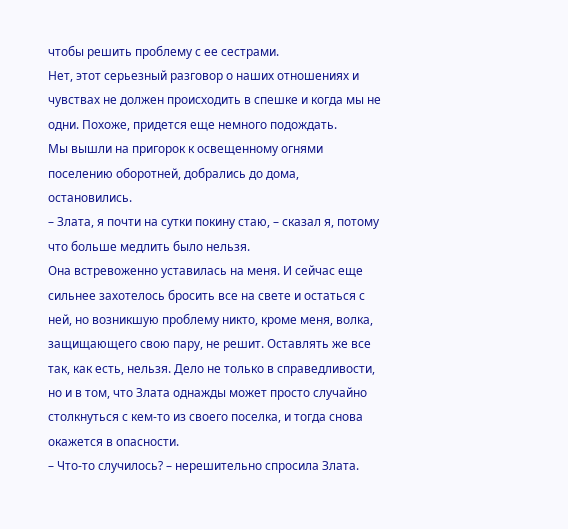чтобы решить проблему с ее сестрами.
Нет, этот серьезный разговор о наших отношениях и чувствах не должен происходить в спешке и когда мы не одни. Похоже, придется еще немного подождать.
Мы вышли на пригорок к освещенному огнями поселению оборотней, добрались до дома, остановились.
– Злата, я почти на сутки покину стаю, – сказал я, потому что больше медлить было нельзя.
Она встревоженно уставилась на меня. И сейчас еще сильнее захотелось бросить все на свете и остаться с ней, но возникшую проблему никто, кроме меня, волка, защищающего свою пару, не решит. Оставлять же все так, как есть, нельзя. Дело не только в справедливости, но и в том, что Злата однажды может просто случайно столкнуться с кем-то из своего поселка, и тогда снова окажется в опасности.
– Что-то случилось? – нерешительно спросила Злата.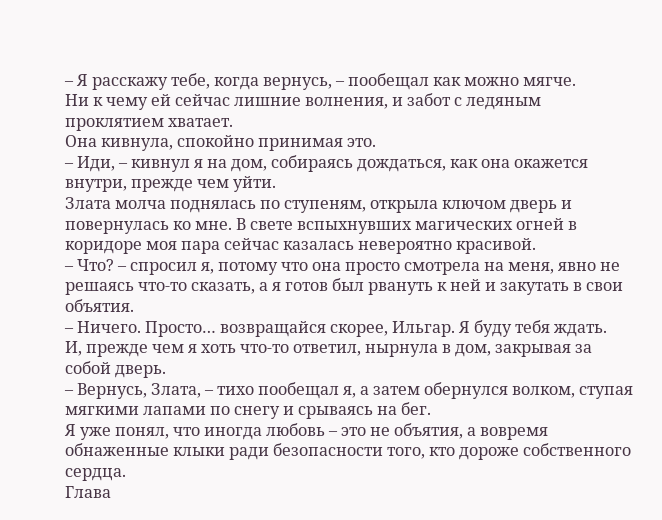– Я расскажу тебе, когда вернусь, – пообещал как можно мягче.
Ни к чему ей сейчас лишние волнения, и забот с ледяным проклятием хватает.
Она кивнула, спокойно принимая это.
– Иди, – кивнул я на дом, собираясь дождаться, как она окажется внутри, прежде чем уйти.
Злата молча поднялась по ступеням, открыла ключом дверь и повернулась ко мне. В свете вспыхнувших магических огней в коридоре моя пара сейчас казалась невероятно красивой.
– Что? – спросил я, потому что она просто смотрела на меня, явно не решаясь что-то сказать, а я готов был рвануть к ней и закутать в свои объятия.
– Ничего. Просто… возвращайся скорее, Ильгар. Я буду тебя ждать.
И, прежде чем я хоть что-то ответил, нырнула в дом, закрывая за собой дверь.
– Вернусь, Злата, – тихо пообещал я, а затем обернулся волком, ступая мягкими лапами по снегу и срываясь на бег.
Я уже понял, что иногда любовь – это не объятия, а вовремя обнаженные клыки ради безопасности того, кто дороже собственного сердца.
Глава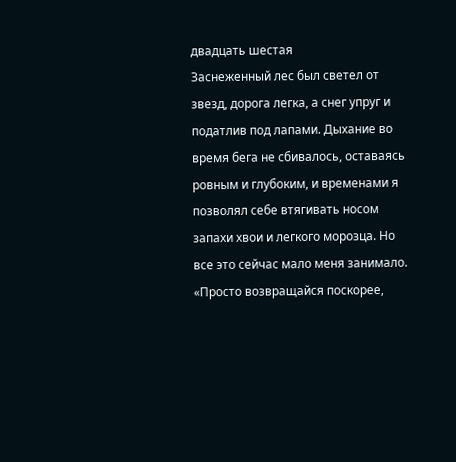двадцать шестая
Заснеженный лес был светел от звезд, дорога легка, а снег упруг и податлив под лапами. Дыхание во время бега не сбивалось, оставаясь ровным и глубоким, и временами я позволял себе втягивать носом запахи хвои и легкого морозца. Но все это сейчас мало меня занимало.
«Просто возвращайся поскорее,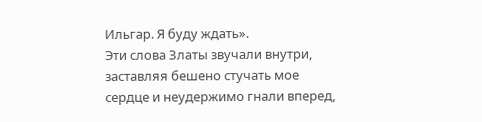Ильгар. Я буду ждать».
Эти слова Златы звучали внутри, заставляя бешено стучать мое сердце и неудержимо гнали вперед,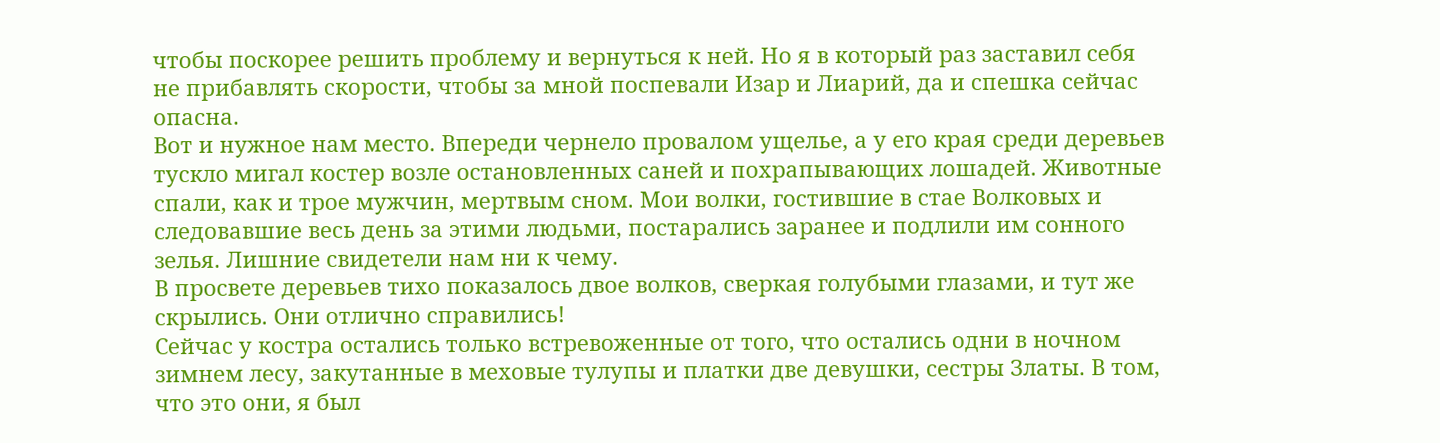чтобы поскорее решить проблему и вернуться к ней. Но я в который раз заставил себя не прибавлять скорости, чтобы за мной поспевали Изар и Лиарий, да и спешка сейчас опасна.
Вот и нужное нам место. Впереди чернело провалом ущелье, а у его края среди деревьев тускло мигал костер возле остановленных саней и похрапывающих лошадей. Животные спали, как и трое мужчин, мертвым сном. Мои волки, гостившие в стае Волковых и следовавшие весь день за этими людьми, постарались заранее и подлили им сонного зелья. Лишние свидетели нам ни к чему.
В просвете деревьев тихо показалось двое волков, сверкая голубыми глазами, и тут же скрылись. Они отлично справились!
Сейчас у костра остались только встревоженные от того, что остались одни в ночном зимнем лесу, закутанные в меховые тулупы и платки две девушки, сестры Златы. В том, что это они, я был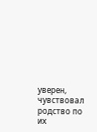уверен, чувствовал родство по их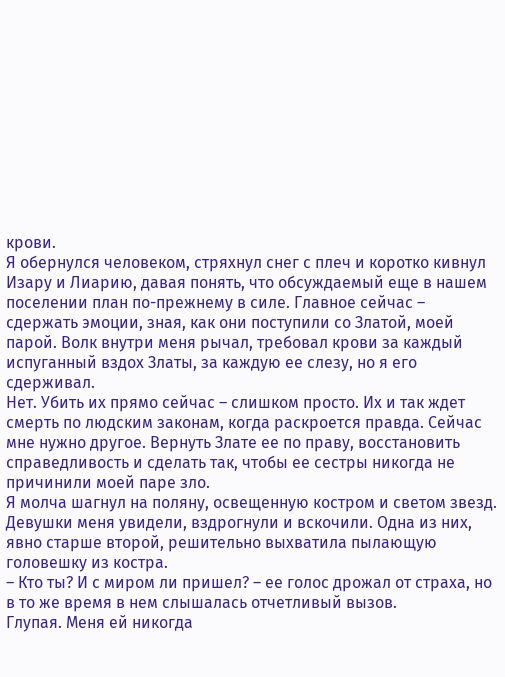крови.
Я обернулся человеком, стряхнул снег с плеч и коротко кивнул Изару и Лиарию, давая понять, что обсуждаемый еще в нашем поселении план по-прежнему в силе. Главное сейчас – сдержать эмоции, зная, как они поступили со Златой, моей парой. Волк внутри меня рычал, требовал крови за каждый испуганный вздох Златы, за каждую ее слезу, но я его сдерживал.
Нет. Убить их прямо сейчас – слишком просто. Их и так ждет смерть по людским законам, когда раскроется правда. Сейчас мне нужно другое. Вернуть Злате ее по праву, восстановить справедливость и сделать так, чтобы ее сестры никогда не причинили моей паре зло.
Я молча шагнул на поляну, освещенную костром и светом звезд.
Девушки меня увидели, вздрогнули и вскочили. Одна из них, явно старше второй, решительно выхватила пылающую головешку из костра.
– Кто ты? И с миром ли пришел? – ее голос дрожал от страха, но в то же время в нем слышалась отчетливый вызов.
Глупая. Меня ей никогда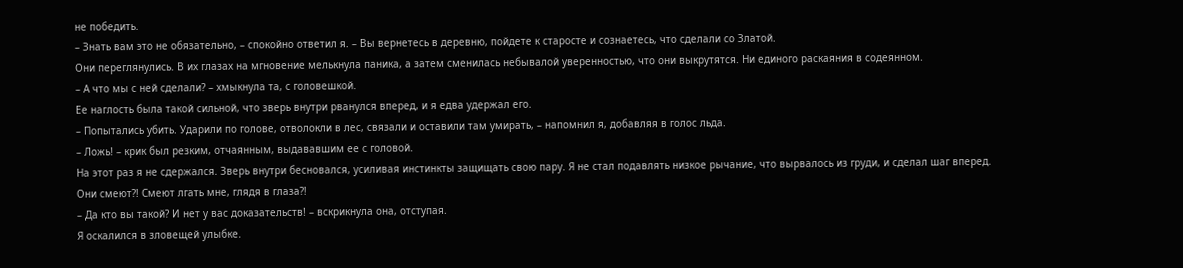не победить.
– Знать вам это не обязательно, – спокойно ответил я. – Вы вернетесь в деревню, пойдете к старосте и сознаетесь, что сделали со Златой.
Они переглянулись. В их глазах на мгновение мелькнула паника, а затем сменилась небывалой уверенностью, что они выкрутятся. Ни единого раскаяния в содеянном.
– А что мы с ней сделали? – хмыкнула та, с головешкой.
Ее наглость была такой сильной, что зверь внутри рванулся вперед, и я едва удержал его.
– Попытались убить. Ударили по голове, отволокли в лес, связали и оставили там умирать, – напомнил я, добавляя в голос льда.
– Ложь! – крик был резким, отчаянным, выдававшим ее с головой.
На этот раз я не сдержался. Зверь внутри бесновался, усиливая инстинкты защищать свою пару. Я не стал подавлять низкое рычание, что вырвалось из груди, и сделал шаг вперед.
Они смеют?! Смеют лгать мне, глядя в глаза?!
– Да кто вы такой? И нет у вас доказательств! – вскрикнула она, отступая.
Я оскалился в зловещей улыбке.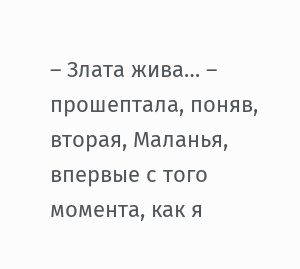– Злата жива… – прошептала, поняв, вторая, Маланья, впервые с того момента, как я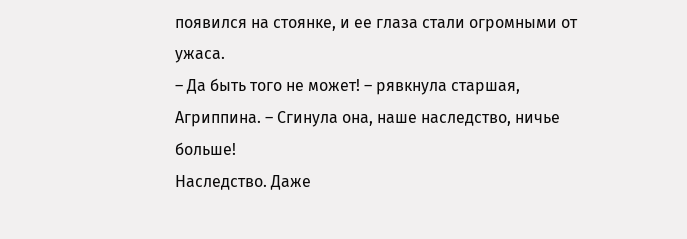появился на стоянке, и ее глаза стали огромными от ужаса.
– Да быть того не может! – рявкнула старшая, Агриппина. – Сгинула она, наше наследство, ничье больше!
Наследство. Даже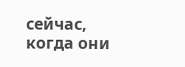сейчас, когда они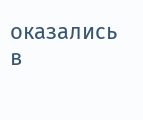оказались в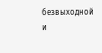безвыходной и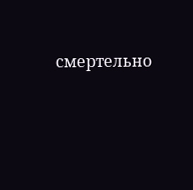смертельно